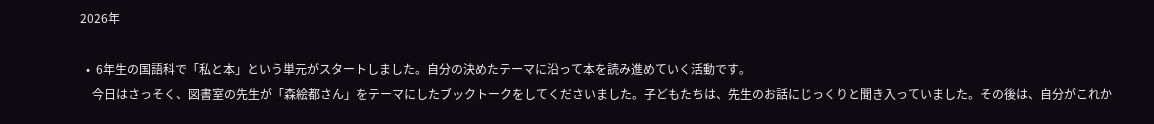2026年

  •  6年生の国語科で「私と本」という単元がスタートしました。自分の決めたテーマに沿って本を読み進めていく活動です。
    今日はさっそく、図書室の先生が「森絵都さん」をテーマにしたブックトークをしてくださいました。子どもたちは、先生のお話にじっくりと聞き入っていました。その後は、自分がこれか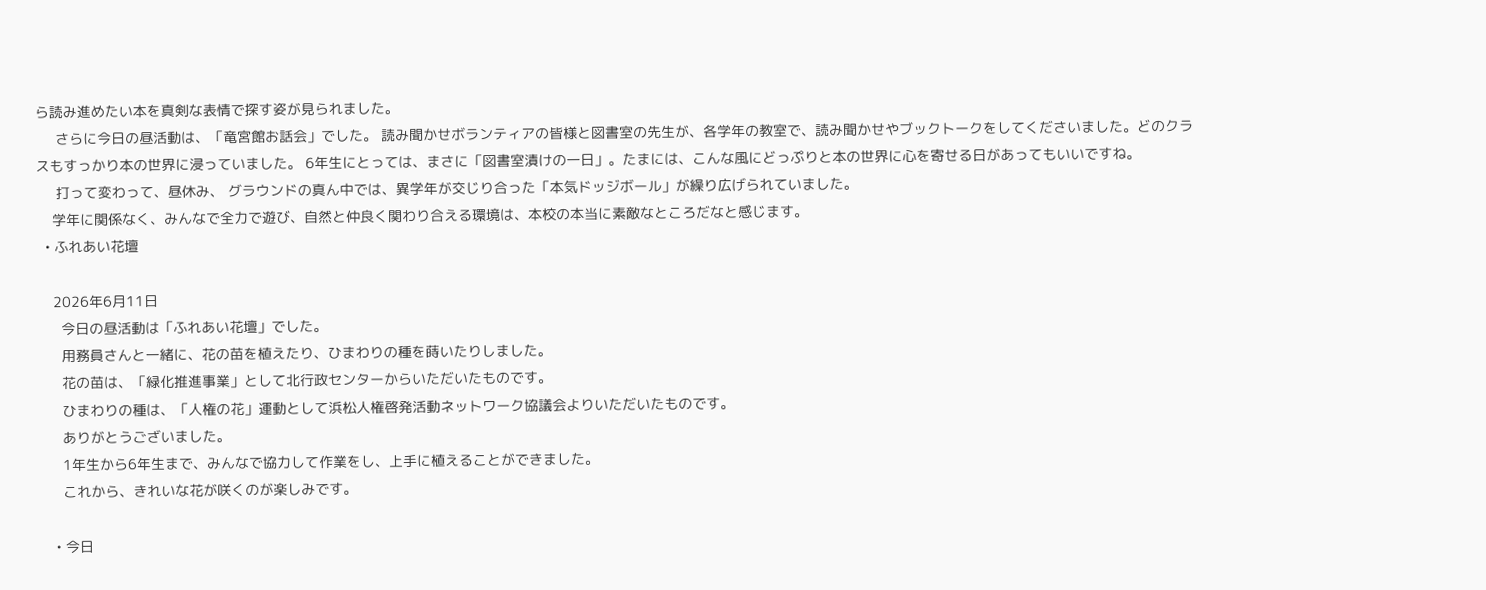ら読み進めたい本を真剣な表情で探す姿が見られました。
     さらに今日の昼活動は、「竜宮館お話会」でした。 読み聞かせボランティアの皆様と図書室の先生が、各学年の教室で、読み聞かせやブックトークをしてくださいました。どのクラスもすっかり本の世界に浸っていました。 6年生にとっては、まさに「図書室漬けの一日」。たまには、こんな風にどっぷりと本の世界に心を寄せる日があってもいいですね。
     打って変わって、昼休み、 グラウンドの真ん中では、異学年が交じり合った「本気ドッジボール」が繰り広げられていました。
    学年に関係なく、みんなで全力で遊び、自然と仲良く関わり合える環境は、本校の本当に素敵なところだなと感じます。
  • ふれあい花壇

    2026年6月11日
      今日の昼活動は「ふれあい花壇」でした。
      用務員さんと一緒に、花の苗を植えたり、ひまわりの種を蒔いたりしました。
      花の苗は、「緑化推進事業」として北行政センターからいただいたものです。
      ひまわりの種は、「人権の花」運動として浜松人権啓発活動ネットワーク協議会よりいただいたものです。
      ありがとうございました。
      1年生から6年生まで、みんなで協力して作業をし、上手に植えることができました。
      これから、きれいな花が咲くのが楽しみです。

    • 今日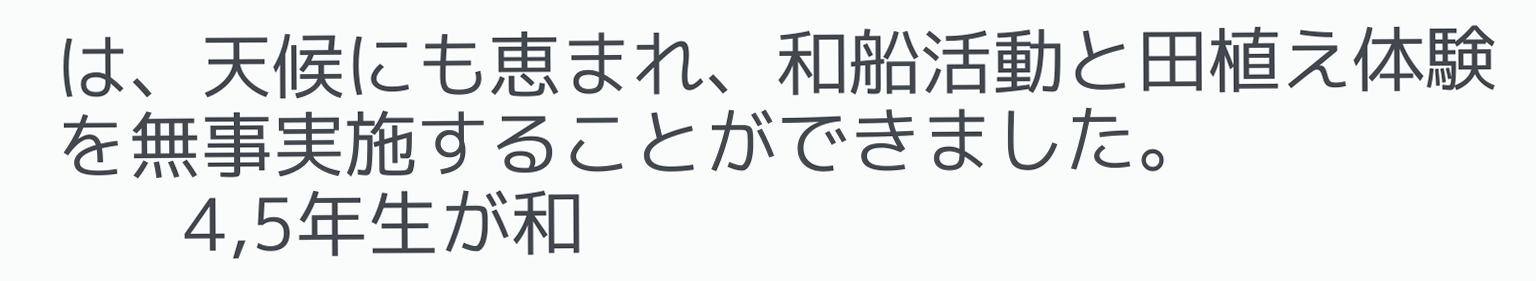は、天候にも恵まれ、和船活動と田植え体験を無事実施することができました。
      4,5年生が和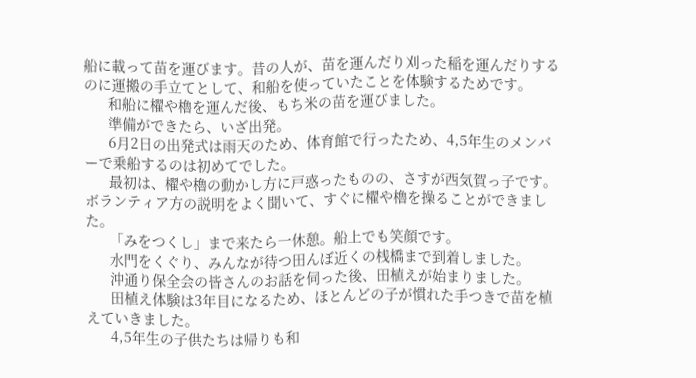船に載って苗を運びます。昔の人が、苗を運んだり刈った稲を運んだりするのに運搬の手立てとして、和船を使っていたことを体験するためです。
      和船に櫂や櫓を運んだ後、もち米の苗を運びました。
      準備ができたら、いざ出発。
      6月2日の出発式は雨天のため、体育館で行ったため、4,5年生のメンバーで乗船するのは初めてでした。
      最初は、櫂や櫓の動かし方に戸惑ったものの、さすが西気賀っ子です。ボランティア方の説明をよく聞いて、すぐに櫂や櫓を操ることができました。
      「みをつくし」まで来たら一休憩。船上でも笑顔です。
      水門をくぐり、みんなが待つ田んぼ近くの桟橋まで到着しました。
      沖通り保全会の皆さんのお話を伺った後、田植えが始まりました。
      田植え体験は3年目になるため、ほとんどの子が慣れた手つきで苗を植えていきました。
      4,5年生の子供たちは帰りも和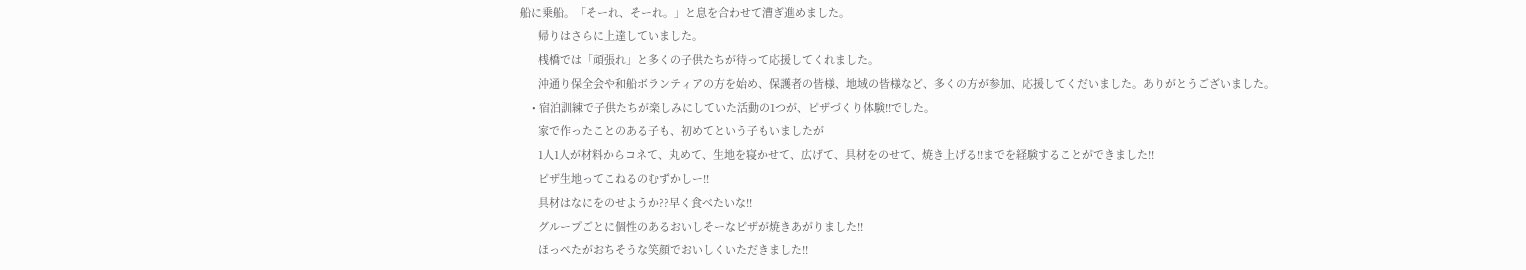船に乗船。「そーれ、そーれ。」と息を合わせて漕ぎ進めました。
      帰りはさらに上達していました。
      桟橋では「頑張れ」と多くの子供たちが待って応援してくれました。
      沖通り保全会や和船ボランティアの方を始め、保護者の皆様、地域の皆様など、多くの方が参加、応援してくだいました。ありがとうございました。
    • 宿泊訓練で子供たちが楽しみにしていた活動の1つが、ピザづくり体験!!でした。
      家で作ったことのある子も、初めてという子もいましたが
      1人1人が材料からコネて、丸めて、生地を寝かせて、広げて、具材をのせて、焼き上げる!!までを経験することができました!!
      ピザ生地ってこねるのむずかしー!!
      具材はなにをのせようか??早く食べたいな!!
      グループごとに個性のあるおいしそーなピザが焼きあがりました!!
      ほっぺたがおちそうな笑顔でおいしくいただきました!!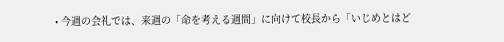• 今週の会礼では、来週の「命を考える週間」に向けて校長から「いじめとはど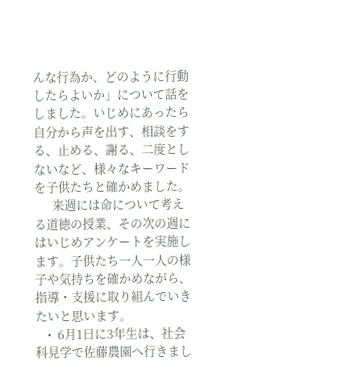んな行為か、どのように行動したらよいか」について話をしました。いじめにあったら自分から声を出す、相談をする、止める、謝る、二度としないなど、様々なキーワードを子供たちと確かめました。
      来週には命について考える道徳の授業、その次の週にはいじめアンケートを実施します。子供たち一人一人の様子や気持ちを確かめながら、指導・支援に取り組んでいきたいと思います。
    •  6月1日に3年生は、社会科見学で佐藤農園へ行きまし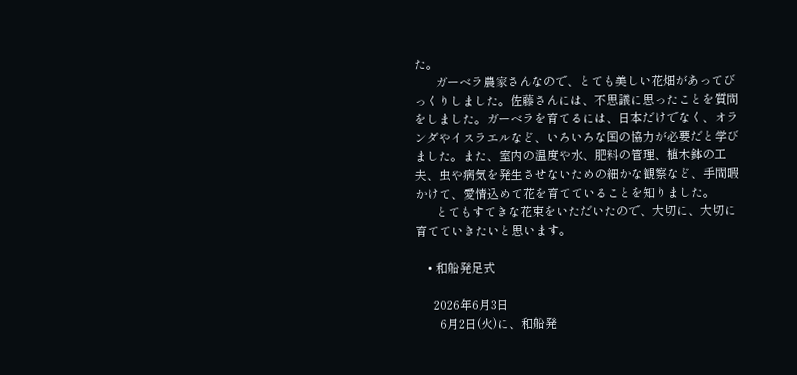た。
       ガーベラ農家さんなので、とても美しい花畑があってびっくりしました。佐藤さんには、不思議に思ったことを質問をしました。ガーベラを育てるには、日本だけでなく、オランダやイスラエルなど、いろいろな国の協力が必要だと学びました。また、室内の温度や水、肥料の管理、植木鉢の工夫、虫や病気を発生させないための細かな観察など、手間暇かけて、愛情込めて花を育てていることを知りました。
       とてもすてきな花束をいただいたので、大切に、大切に育てていきたいと思います。

    • 和船発足式

      2026年6月3日
        6月2日(火)に、和船発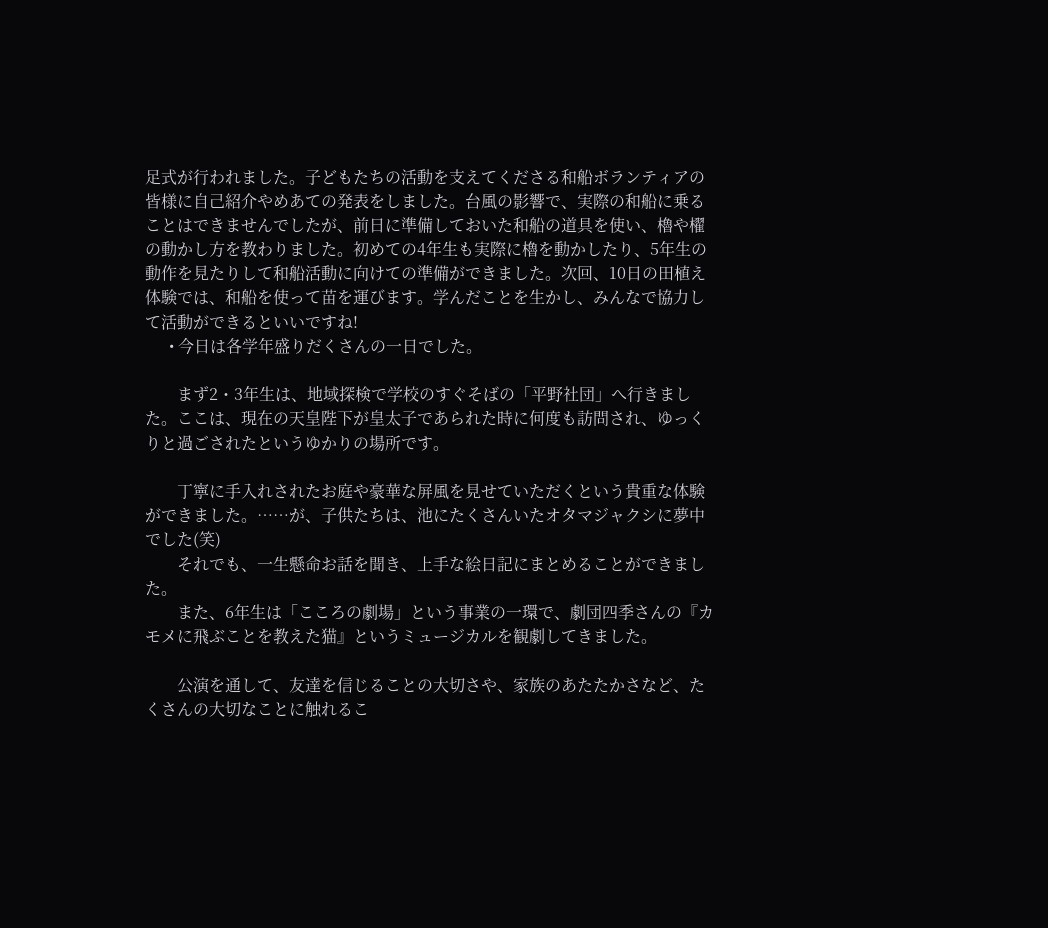足式が行われました。子どもたちの活動を支えてくださる和船ボランティアの皆様に自己紹介やめあての発表をしました。台風の影響で、実際の和船に乗ることはできませんでしたが、前日に準備しておいた和船の道具を使い、櫓や櫂の動かし方を教わりました。初めての4年生も実際に櫓を動かしたり、5年生の動作を見たりして和船活動に向けての準備ができました。次回、10日の田植え体験では、和船を使って苗を運びます。学んだことを生かし、みんなで協力して活動ができるといいですね!
      • 今日は各学年盛りだくさんの一日でした。

        まず2・3年生は、地域探検で学校のすぐそばの「平野社団」へ行きました。ここは、現在の天皇陛下が皇太子であられた時に何度も訪問され、ゆっくりと過ごされたというゆかりの場所です。

        丁寧に手入れされたお庭や豪華な屏風を見せていただくという貴重な体験ができました。……が、子供たちは、池にたくさんいたオタマジャクシに夢中でした(笑)
        それでも、一生懸命お話を聞き、上手な絵日記にまとめることができました。
        また、6年生は「こころの劇場」という事業の一環で、劇団四季さんの『カモメに飛ぶことを教えた猫』というミュージカルを観劇してきました。

        公演を通して、友達を信じることの大切さや、家族のあたたかさなど、たくさんの大切なことに触れるこ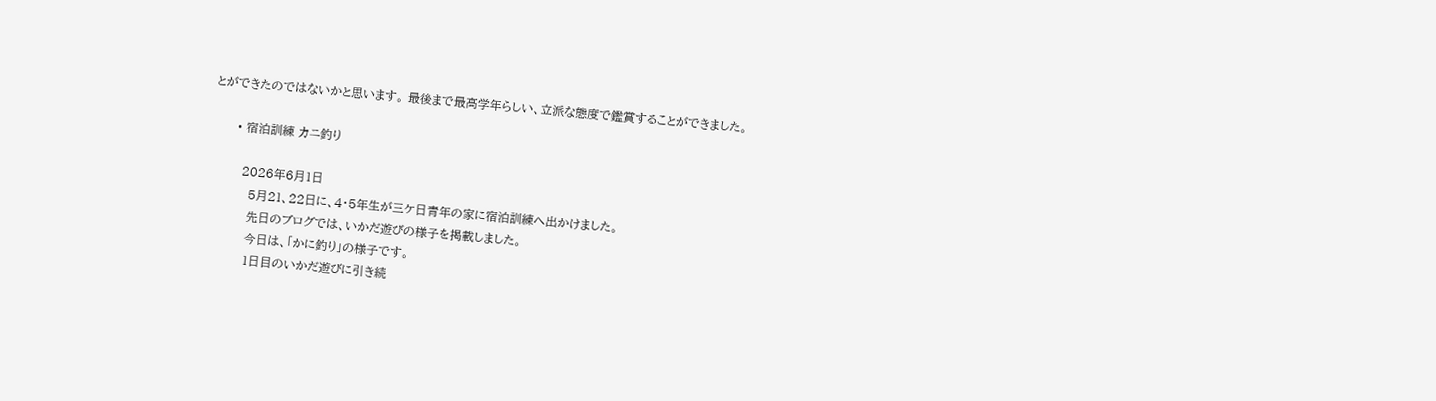とができたのではないかと思います。 最後まで最高学年らしい、立派な態度で鑑賞することができました。

      • 宿泊訓練 カニ釣り

        2026年6月1日
          5月21、22日に、4・5年生が三ケ日青年の家に宿泊訓練へ出かけました。
          先日のブログでは、いかだ遊びの様子を掲載しました。
          今日は、「かに釣り」の様子です。
          1日目のいかだ遊びに引き続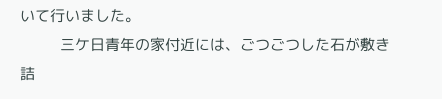いて行いました。
          三ケ日青年の家付近には、ごつごつした石が敷き詰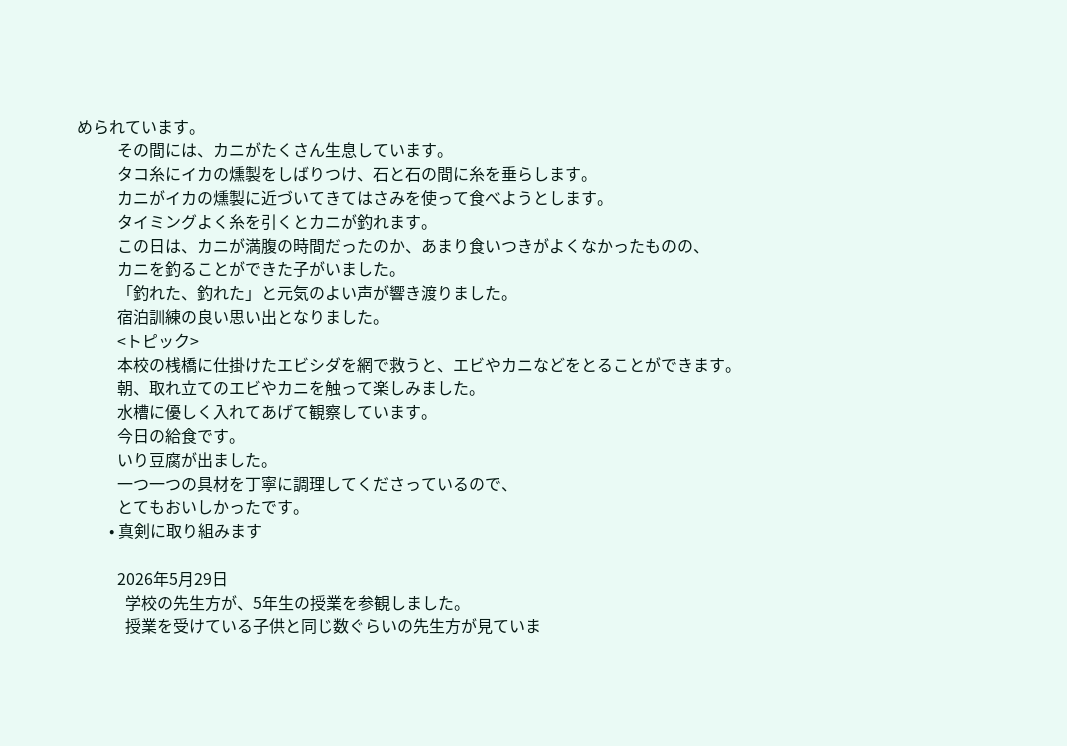められています。
          その間には、カニがたくさん生息しています。
          タコ糸にイカの燻製をしばりつけ、石と石の間に糸を垂らします。
          カニがイカの燻製に近づいてきてはさみを使って食べようとします。
          タイミングよく糸を引くとカニが釣れます。
          この日は、カニが満腹の時間だったのか、あまり食いつきがよくなかったものの、
          カニを釣ることができた子がいました。
          「釣れた、釣れた」と元気のよい声が響き渡りました。
          宿泊訓練の良い思い出となりました。
          <トピック>
          本校の桟橋に仕掛けたエビシダを網で救うと、エビやカニなどをとることができます。
          朝、取れ立てのエビやカニを触って楽しみました。
          水槽に優しく入れてあげて観察しています。
          今日の給食です。
          いり豆腐が出ました。
          一つ一つの具材を丁寧に調理してくださっているので、
          とてもおいしかったです。
        • 真剣に取り組みます

          2026年5月29日
            学校の先生方が、5年生の授業を参観しました。
            授業を受けている子供と同じ数ぐらいの先生方が見ていま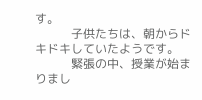す。
            子供たちは、朝からドキドキしていたようです。
            緊張の中、授業が始まりまし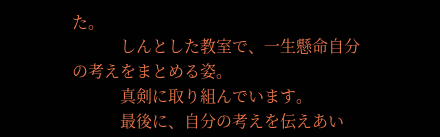た。
            しんとした教室で、一生懸命自分の考えをまとめる姿。
            真剣に取り組んでいます。
            最後に、自分の考えを伝えあい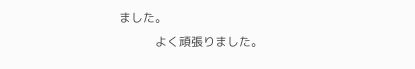ました。
            よく頑張りました。